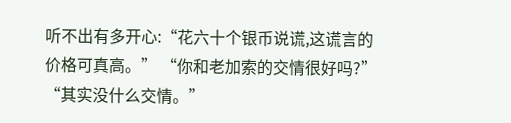听不出有多开心:“花六十个银币说谎,这谎言的价格可真高。” “你和老加索的交情很好吗?” “其实没什么交情。”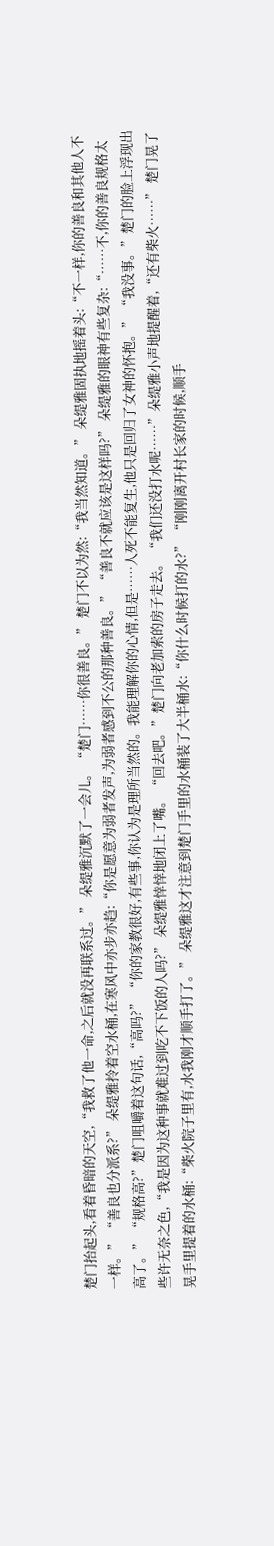楚门抬起头,看着昏暗的天空,“我救了他一命,之后就没再联系过。” 朵缇雅沉默了一会儿。 “楚门……你很善良。” 楚门不以为然:“我当然知道。” 朵缇雅固执地摇着头:“不一样,你的善良和其他人不一样。” “善良也分派系?” 朵缇雅拎着空水桶,在寒风中亦步亦趋:“你是愿意为弱者发声,为弱者感到不公的那种善良。” “善良不就应该是这样吗?” 朵缇雅的眼神有些复杂:“……不,你的善良规格太高了。” “规格高?”楚门咀嚼着这句话,“高吗?” “你的家教很好,有些事,你认为是理所当然的。我能理解你的心情,但是……人死不能复生,他只是回归了女神的怀抱。” “我没事。”楚门的脸上浮现出些许无奈之色,“我是因为这种事就难过到吃不下饭的人吗?” 朵缇雅悻悻地闭上了嘴。 “回去吧。”楚门向老加索的房子走去。 “我们还没打水呢……”朵缇雅小声地提醒着,“还有柴火……” 楚门晃了晃手里提着的水桶:“柴火院子里有,水我刚才顺手打了。” 朵缇雅这才注意到楚门手里的水桶装了大半桶水:“你什么时候打的水?” “刚刚离开村长家的时候,顺手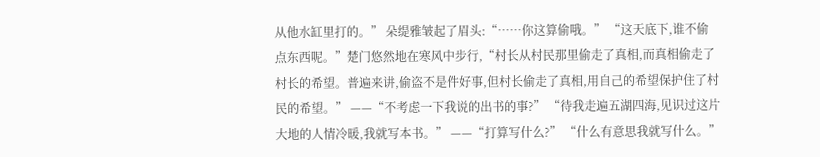从他水缸里打的。” 朵缇雅皱起了眉头:“……你这算偷哦。” “这天底下,谁不偷点东西呢。”楚门悠然地在寒风中步行,“村长从村民那里偷走了真相,而真相偷走了村长的希望。普遍来讲,偷盗不是件好事,但村长偷走了真相,用自己的希望保护住了村民的希望。” ——“不考虑一下我说的出书的事?” “待我走遍五湖四海,见识过这片大地的人情冷暖,我就写本书。” ——“打算写什么?” “什么有意思我就写什么。”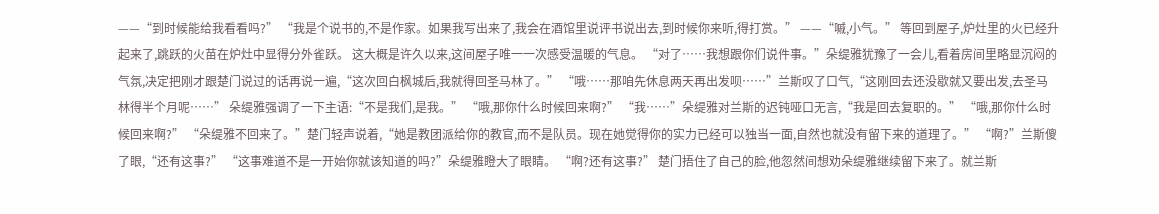——“到时候能给我看看吗?” “我是个说书的,不是作家。如果我写出来了,我会在酒馆里说评书说出去,到时候你来听,得打赏。” ——“嘁,小气。” 等回到屋子,炉灶里的火已经升起来了,跳跃的火苗在炉灶中显得分外雀跃。 这大概是许久以来,这间屋子唯一一次感受温暖的气息。 “对了……我想跟你们说件事。”朵缇雅犹豫了一会儿,看着房间里略显沉闷的气氛,决定把刚才跟楚门说过的话再说一遍,“这次回白枫城后,我就得回圣马林了。” “哦……那咱先休息两天再出发呗……”兰斯叹了口气,“这刚回去还没歇就又要出发,去圣马林得半个月呢……” 朵缇雅强调了一下主语:“不是我们,是我。” “哦,那你什么时候回来啊?” “我……”朵缇雅对兰斯的迟钝哑口无言,“我是回去复职的。” “哦,那你什么时候回来啊?” “朵缇雅不回来了。”楚门轻声说着,“她是教团派给你的教官,而不是队员。现在她觉得你的实力已经可以独当一面,自然也就没有留下来的道理了。” “啊?”兰斯傻了眼,“还有这事?” “这事难道不是一开始你就该知道的吗?”朵缇雅瞪大了眼睛。 “啊?还有这事?” 楚门捂住了自己的脸,他忽然间想劝朵缇雅继续留下来了。就兰斯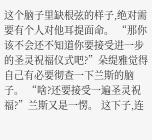这个脑子里缺根弦的样子,绝对需要有个人对他耳提面命。 “那你该不会还不知道你要接受进一步的圣灵祝福仪式吧?”朵缇雅觉得自己有必要彻查一下兰斯的脑子。 “啥?还要接受一遍圣灵祝福?”兰斯又是一愣。 这下子,连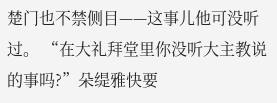楚门也不禁侧目——这事儿他可没听过。 “在大礼拜堂里你没听大主教说的事吗?”朵缇雅快要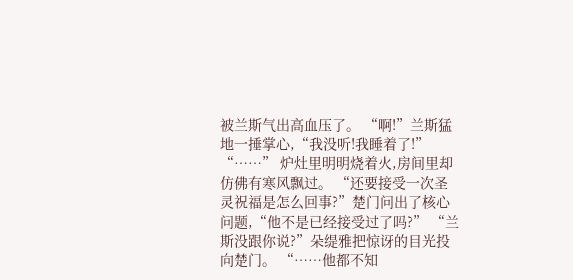被兰斯气出高血压了。 “啊!”兰斯猛地一捶掌心,“我没听!我睡着了!” “……” 炉灶里明明烧着火,房间里却仿佛有寒风飘过。 “还要接受一次圣灵祝福是怎么回事?”楚门问出了核心问题,“他不是已经接受过了吗?” “兰斯没跟你说?”朵缇雅把惊讶的目光投向楚门。 “……他都不知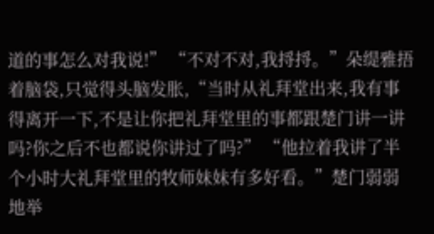道的事怎么对我说!” “不对不对,我捋捋。”朵缇雅捂着脑袋,只觉得头脑发胀,“当时从礼拜堂出来,我有事得离开一下,不是让你把礼拜堂里的事都跟楚门讲一讲吗?你之后不也都说你讲过了吗?” “他拉着我讲了半个小时大礼拜堂里的牧师妹妹有多好看。”楚门弱弱地举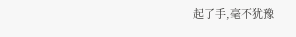起了手,毫不犹豫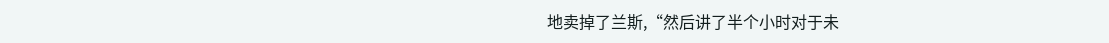地卖掉了兰斯,“然后讲了半个小时对于未